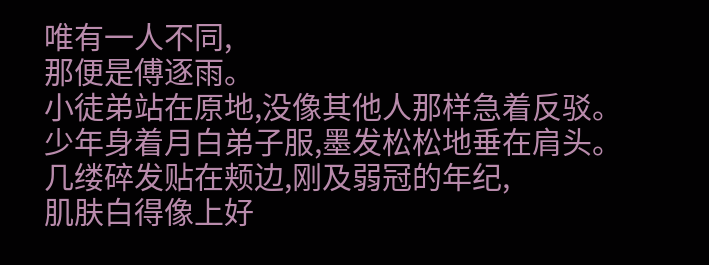唯有一人不同,
那便是傅逐雨。
小徒弟站在原地,没像其他人那样急着反驳。
少年身着月白弟子服,墨发松松地垂在肩头。
几缕碎发贴在颊边,刚及弱冠的年纪,
肌肤白得像上好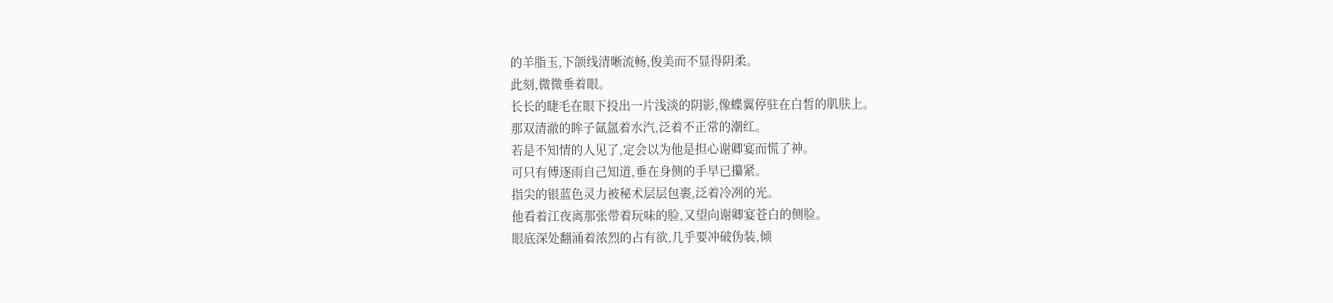的羊脂玉,下颌线清晰流畅,俊美而不显得阴柔。
此刻,微微垂着眼。
长长的睫毛在眼下投出一片浅淡的阴影,像蝶翼停驻在白皙的肌肤上。
那双清澈的眸子氤氲着水汽,泛着不正常的潮红。
若是不知情的人见了,定会以为他是担心谢卿宴而慌了神。
可只有傅逐雨自己知道,垂在身侧的手早已攥紧。
指尖的银蓝色灵力被秘术层层包裹,泛着冷冽的光。
他看着江夜离那张带着玩味的脸,又望向谢卿宴苍白的侧脸。
眼底深处翻涌着浓烈的占有欲,几乎要冲破伪装,倾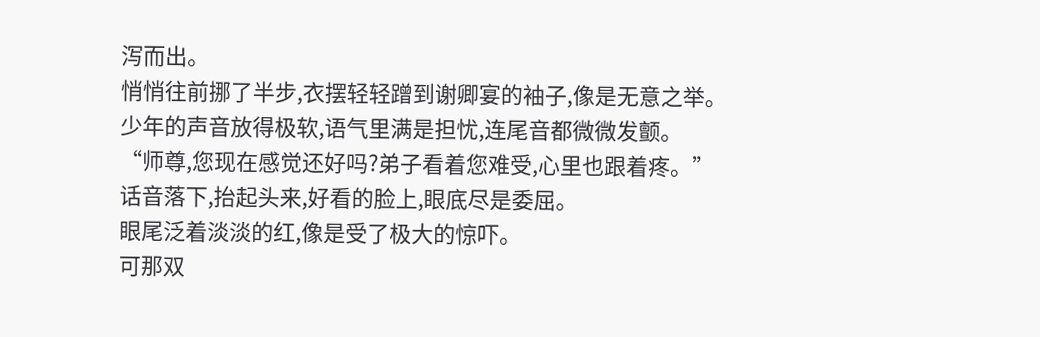泻而出。
悄悄往前挪了半步,衣摆轻轻蹭到谢卿宴的袖子,像是无意之举。
少年的声音放得极软,语气里满是担忧,连尾音都微微发颤。
“师尊,您现在感觉还好吗?弟子看着您难受,心里也跟着疼。”
话音落下,抬起头来,好看的脸上,眼底尽是委屈。
眼尾泛着淡淡的红,像是受了极大的惊吓。
可那双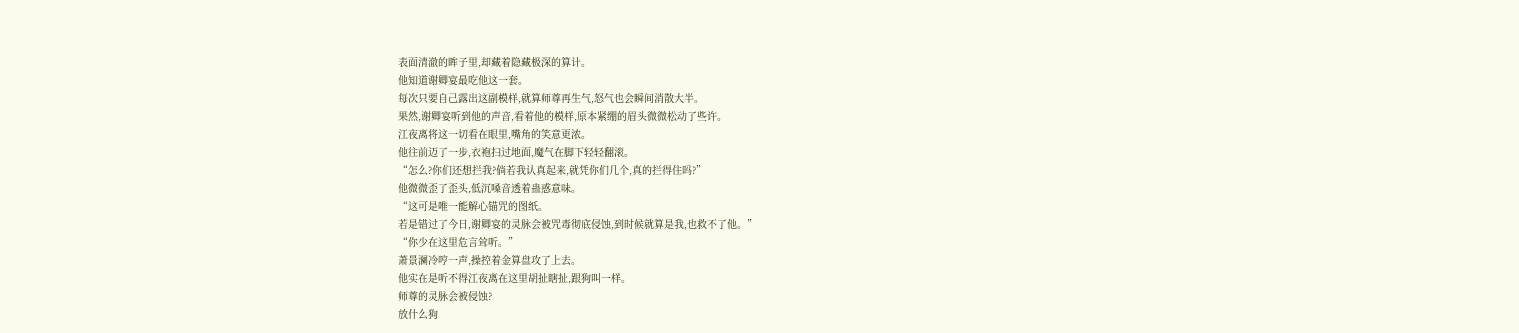表面清澈的眸子里,却藏着隐藏极深的算计。
他知道谢卿宴最吃他这一套。
每次只要自己露出这副模样,就算师尊再生气,怒气也会瞬间消散大半。
果然,谢卿宴听到他的声音,看着他的模样,原本紧绷的眉头微微松动了些许。
江夜离将这一切看在眼里,嘴角的笑意更浓。
他往前迈了一步,衣袍扫过地面,魔气在脚下轻轻翻滚。
“怎么?你们还想拦我?倘若我认真起来,就凭你们几个,真的拦得住吗?”
他微微歪了歪头,低沉嗓音透着蛊惑意味。
“这可是唯一能解心锚咒的图纸。
若是错过了今日,谢卿宴的灵脉会被咒毒彻底侵蚀,到时候就算是我,也救不了他。”
“你少在这里危言耸听。”
萧景澜冷哼一声,操控着金算盘攻了上去。
他实在是听不得江夜离在这里胡扯瞎扯,跟狗叫一样。
师尊的灵脉会被侵蚀?
放什么狗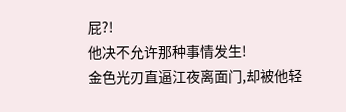屁?!
他决不允许那种事情发生!
金色光刃直逼江夜离面门,却被他轻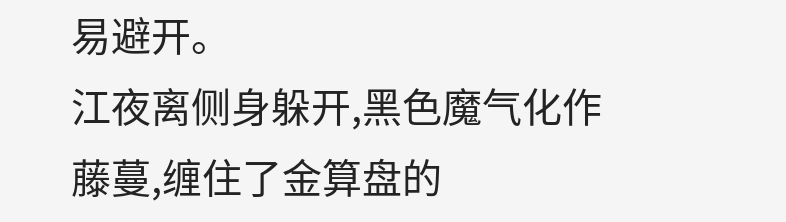易避开。
江夜离侧身躲开,黑色魔气化作藤蔓,缠住了金算盘的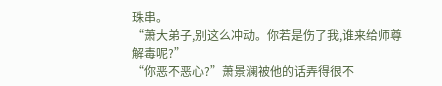珠串。
“萧大弟子,别这么冲动。你若是伤了我,谁来给师尊解毒呢?”
“你恶不恶心?”萧景澜被他的话弄得很不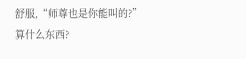舒服,“师尊也是你能叫的?”
算什么东西?